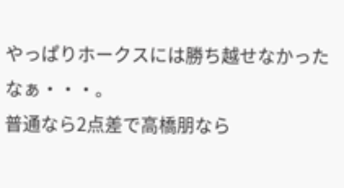やっぱりホークスには勝ち越せなかったなぁ・・・。
普通なら2点差で高橋朋なら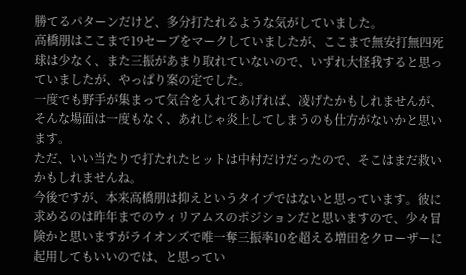勝てるパターンだけど、多分打たれるような気がしていました。
高橋朋はここまで19セーブをマークしていましたが、ここまで無安打無四死球は少なく、また三振があまり取れていないので、いずれ大怪我すると思っていましたが、やっぱり案の定でした。
一度でも野手が集まって気合を入れてあげれば、凌げたかもしれませんが、そんな場面は一度もなく、あれじゃ炎上してしまうのも仕方がないかと思います。
ただ、いい当たりで打たれたヒットは中村だけだったので、そこはまだ救いかもしれませんね。
今後ですが、本来高橋朋は抑えというタイプではないと思っています。彼に求めるのは昨年までのウィリアムスのポジションだと思いますので、少々冒険かと思いますがライオンズで唯一奪三振率10を超える増田をクローザーに起用してもいいのでは、と思ってい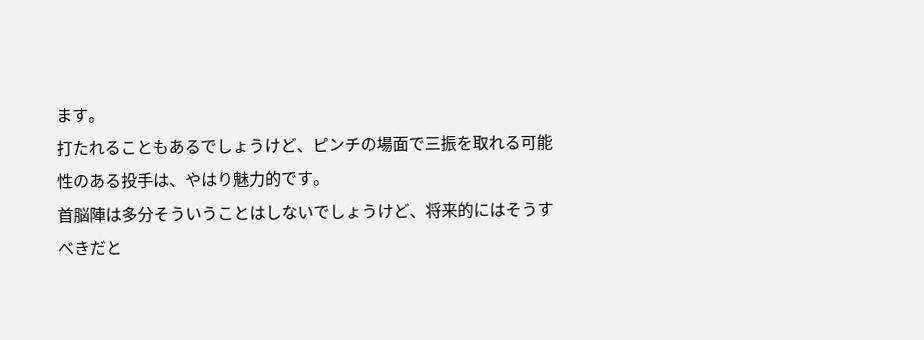ます。
打たれることもあるでしょうけど、ピンチの場面で三振を取れる可能性のある投手は、やはり魅力的です。
首脳陣は多分そういうことはしないでしょうけど、将来的にはそうすべきだと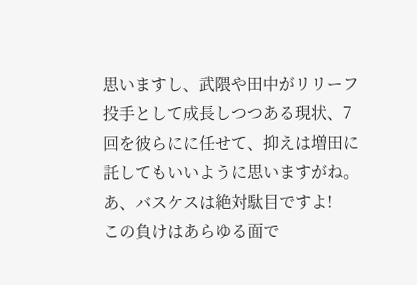思いますし、武隈や田中がリリーフ投手として成長しつつある現状、7回を彼らにに任せて、抑えは増田に託してもいいように思いますがね。
あ、バスケスは絶対駄目ですよ!
この負けはあらゆる面で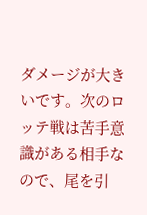ダメージが大きいです。次のロッテ戦は苦手意識がある相手なので、尾を引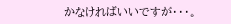かなければいいですが・・・。